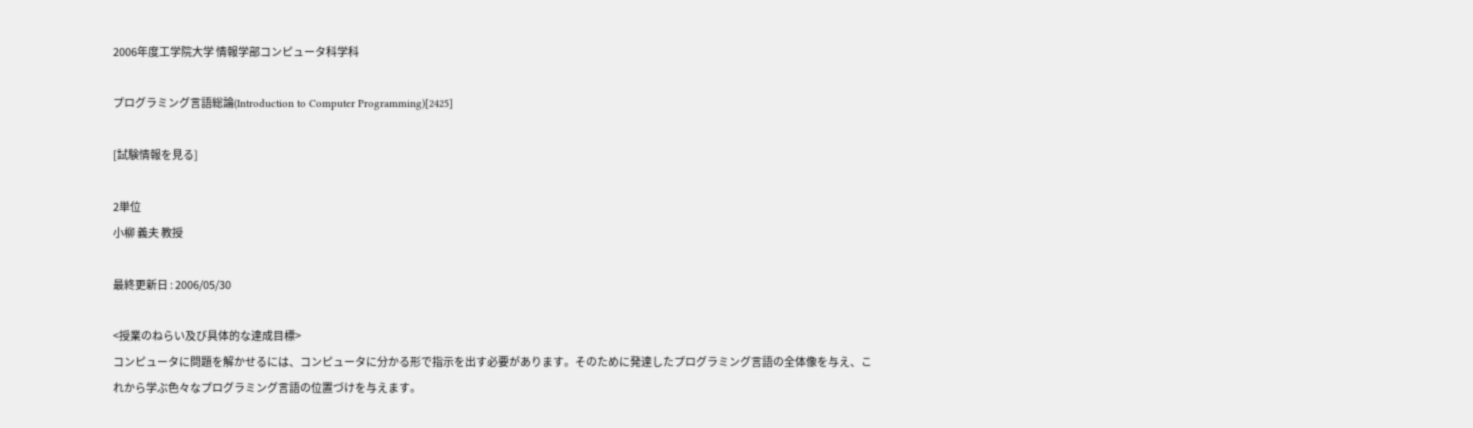2006年度工学院大学 情報学部コンピュータ科学科

プログラミング言語総論(Introduction to Computer Programming)[2425]

[試験情報を見る]

2単位
小柳 義夫 教授

最終更新日 : 2006/05/30

<授業のねらい及び具体的な達成目標>
コンピュータに問題を解かせるには、コンピュータに分かる形で指示を出す必要があります。そのために発達したプログラミング言語の全体像を与え、これから学ぶ色々なプログラミング言語の位置づけを与えます。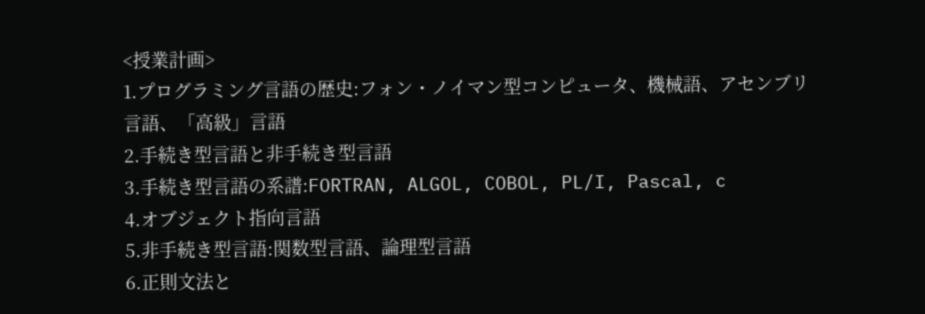<授業計画>
1.プログラミング言語の歴史:フォン・ノイマン型コンピュータ、機械語、アセンブリ言語、「高級」言語
2.手続き型言語と非手続き型言語
3.手続き型言語の系譜:FORTRAN, ALGOL, COBOL, PL/I, Pascal, c
4.オブジェクト指向言語
5.非手続き型言語:関数型言語、論理型言語
6.正則文法と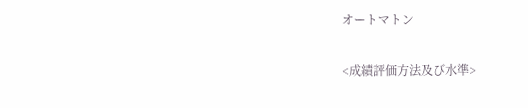オートマトン

<成績評価方法及び水準>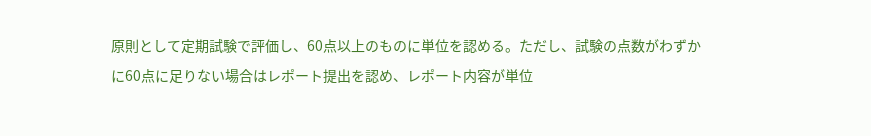原則として定期試験で評価し、60点以上のものに単位を認める。ただし、試験の点数がわずかに60点に足りない場合はレポート提出を認め、レポート内容が単位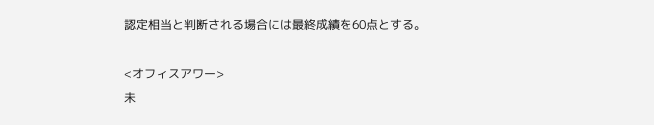認定相当と判断される場合には最終成績を60点とする。

<オフィスアワー>
未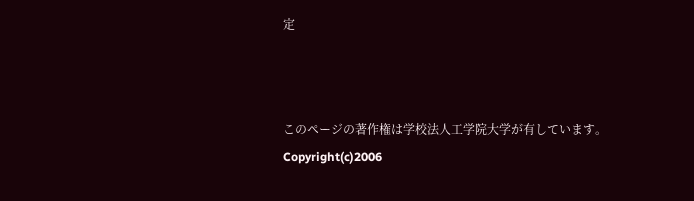定



このページの著作権は学校法人工学院大学が有しています。
Copyright(c)2006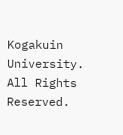Kogakuin University. All Rights Reserved.